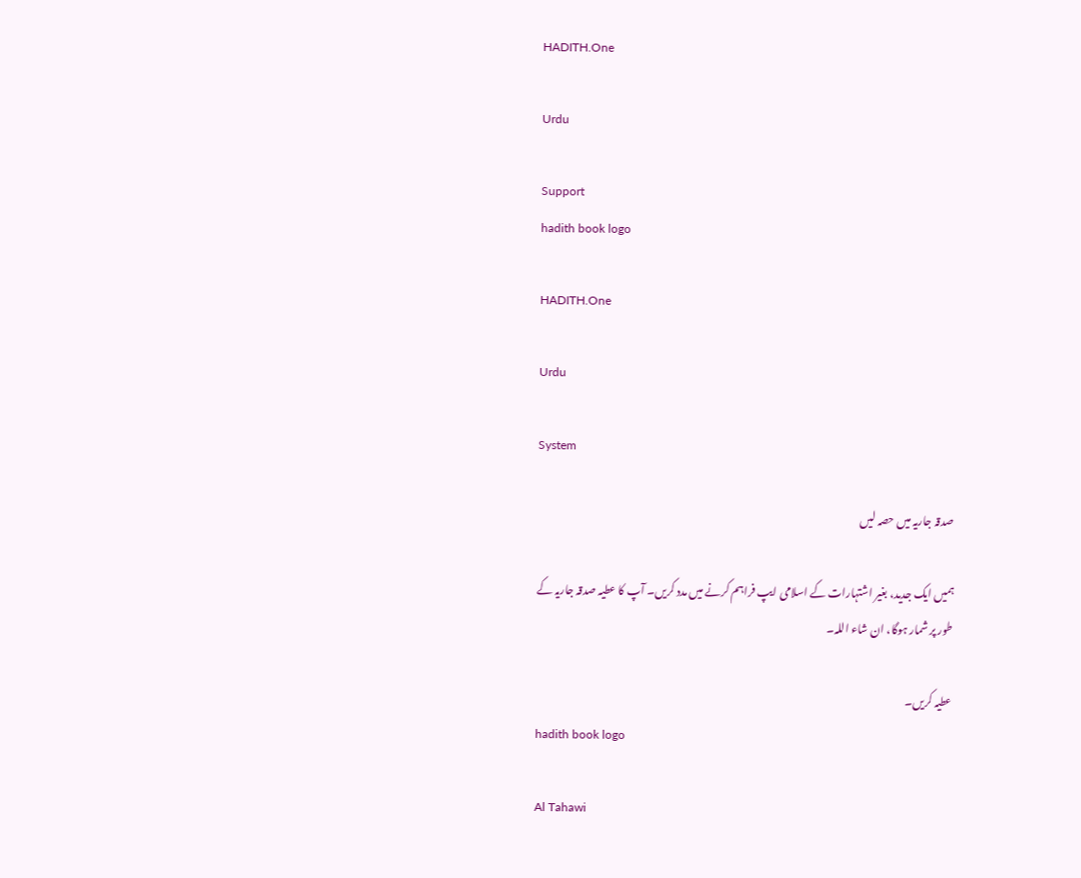HADITH.One

Urdu

Support
hadith book logo

HADITH.One

Urdu

System

صدقہ جاریہ میں حصہ لیں

ہمیں ایک جدید، بغیر اشتہارات کے اسلامی ایپ فراہم کرنے میں مدد کریں۔ آپ کا عطیہ صدقہ جاریہ کے طور پر شمار ہوگا، ان شاء اللہ۔

عطیہ کریں۔
hadith book logo

Al Tahawi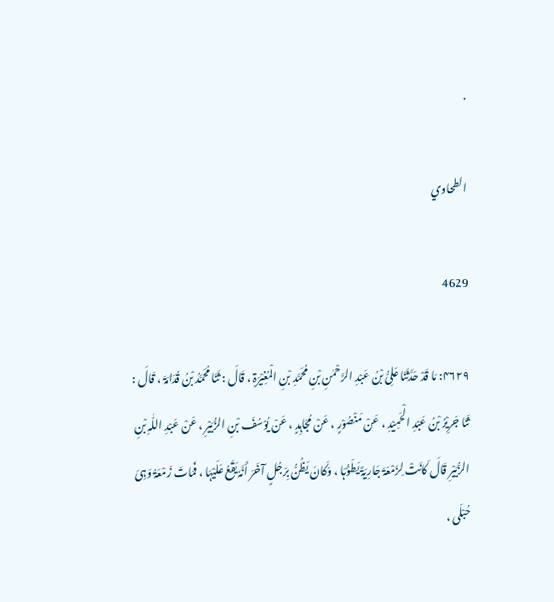.

الطحاوي

4629

۴۶۲۹: مَا قَدْ حَدَّثَنَا عَلِیُّ بْنُ عَبْدِ الرَّحْمٰنِ بْنِ مُحَمَّدِ بْنِ الْمُغِیْرَۃِ ، قَالَ : ثَنَا مُحَمَّدُ بْنُ قُدَامَۃَ ، قَالَ : ثَنَا جَرِیْرُ بْنُ عَبْدِ الْحَمِیْدِ ، عَنْ مَنْصُوْرٍ ، عَنْ مُجَاہِدٍ ، عَنْ یُوْسُفَ بْنِ الزُّبَیْرِ ، عَنْ عَبْدِ اللّٰہِ بْنِ الزُّبَیْرِ قَالَ کَانَتْ لِزَمْعَۃَ جَارِیَۃٌ یَطَؤُہَا ، وَکَانَ یَظُنُّ بِرَجُلٍ آخَرَ أَنَّہٗ یَقَعُ عَلَیْہَا ، فَمَاتَ زَمْعَۃُ وَہِیَ حُبْلَی ،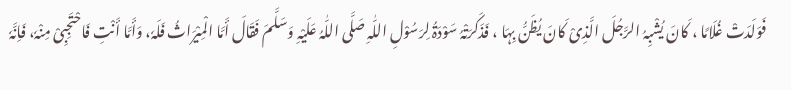فَوَلَدَتْ غُلَامًا ، کَانَ یُشْبِہُ الرَّجُلَ الَّذِیْ کَانَ یُظَنُّ بِہَا ، فَذَکَرَتْہُ سَوْدَۃُ لِرَسُوْلِ اللّٰہِ صَلَّی اللّٰہُ عَلَیْہِ وَسَلَّمَ فَقَالَ أَمَّا الْمِیْرَاثُ فَلَہٗ، وَأَمَّا أَنْتِ فَاحْتَجِبِیْ مِنْہٗ، فَاِنَّہٗ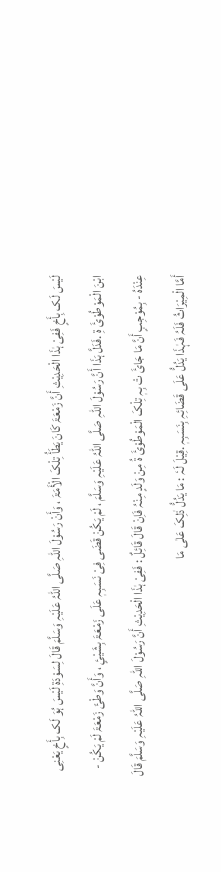لَیْسَ لَک بِأَخٍ فَفِیْ ہٰذَا الْحَدِیْثِ أَنَّ زَمْعَۃَ کَانَ یَطَأُ تِلْکَ الْأَمَۃَ ، وَأَنْ رَسُوْلَ اللّٰہِ صَلَّی اللّٰہُ عَلَیْہِ وَسَلَّمَ قَالَ لِسَوْدَۃِ لَیْسَ ہُوَ لَک بِأَخٍ یَعْنِی ابْنَ الْمَوْطُوْئَ ۃِ .فَدَلَّ ہَذَا أَنَّ رَسُوْلَ اللّٰہِ صَلَّی اللّٰہُ عَلَیْہِ وَسَلَّمَ ، لَمْ یَکُنْ قَضَی فِیْ نَسَبِہٖ عَلَی زَمْعَۃَ بِشَیْئٍ ، وَأَنَّ وَطْئَ زَمْعَۃَ لَمْ یَکُنْ - عِنْدَہُ - بِمُوْجِبٍ أَنَّ مَا جَائَ تْ بِہٖ تِلْکَ الْمَوْطُوْئَ ۃُ مِنْ وَلَدٍ مِنْہُ فَاِنْ قَالَ قَائِلٌ : فَفِیْ ہٰذَا الْحَدِیْثِ أَنَّ رَسُوْلَ اللّٰہِ صَلَّی اللّٰہُ عَلَیْہِ وَسَلَّمَ قَالَ أَمَّا الْمِیْرَاثُ فَلَہُ فَہٰذَا یَدُلُّ عَلَی قَضَائِہِ بِنَسَبِہٖ .قِیْلَ لَہٗ : مَا یَدُلُّ ذٰلِکَ عَلٰی مَا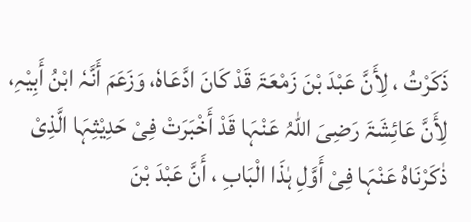ذَکَرْتُ ، لِأَنَّ عَبْدَ بْنَ زَمْعَۃَ قَدْ کَانَ ادَّعَاہٗ، وَزَعَمَ أَنَّہٗ ابْنُ أَبِیْہِ، لِأَنَّ عَائِشَۃَ رَضِیَ اللّٰہُ عَنْہَا قَدْ أَخْبَرَتْ فِیْ حَدِیْثِہَا الَّذِیْ ذٰکَرْنَاہُ عَنْہَا فِیْ أَوَّلِ ہٰذَا الْبَابِ ، أَنَّ عَبْدَ بْنَ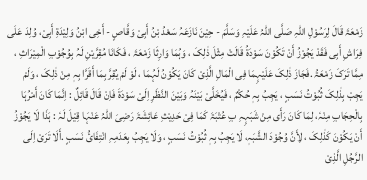زَمْعَۃَ قَالَ لِرَسُوْلِ اللّٰہِ صَلَّی اللّٰہُ عَلَیْہِ وَسَلَّمَ - حِیْنَ نَازَعَہُ سَعْدُ بْنُ أَبِیْ وَقَّاصٍ - أَخِی ابْنُ وَلِیْدَۃِ أَبِیْ، وُلِدَ عَلَی فِرَاشِ أَبِی فَقَدْ یَجُوْزُ أَنْ تَکُوْنَ سَوْدَۃُ قَالَتْ مِثْلَ ذٰلِکَ ، وَہُمَا وَارِثَا زَمْعَۃَ ، فَکَانَا مُقِرَّیْنِ لَہُ بِوُجُوْبِ الْمِیْرَاثِ ، مِمَّا تَرَکَ زَمْعَۃُ .فَجَازَ ذٰلِکَ عَلَیْہِمَا فِی الْمَالِ الَّذِیْ کَانَ یَکُوْنُ لَہُمَا ، لَوْ لَمْ یُقِرَّ بِمَا أَقَرَّا بِہٖ مِنْ ذٰلِکَ ، وَلَمْ یَجِبْ بِذٰلِکَ ثُبُوْتُ نَسَبٍ ، یَجِبُ بِہٖ حُکْمٌ ، فَیُخَلَّیْ بَیْنَہُ وَبَیْنَ النَّظَرِ اِلَیْ سَوْدَۃَ فَاِنْ قَالَ قَائِلٌ : اِنَّمَا کَانَ أَمْرُہَا بِالْحِجَابِ مِنْہٗ، لِمَا کَانَ رَأَی مِنْ شَبَہِہِ بِ عُتْبَۃَ کَمَا فِیْ حَدِیْثِ عَائِشَۃَ رَضِیَ اللّٰہُ عَنْہَا قِیْلَ لَہٗ : ہَذَا لَا یَجُوْزُ أَنْ یَکُوْنَ کَذٰلِکَ ، لِأَنَّ وُجُوْدَ الشَّبَہٖ، لَا یَجِبُ بِہٖ ثُبُوْتُ نَسَبٍ ، وَلَا یَجِبُ بِعَدَمِہِ انْتِفَائُ نَسَبٍ .أَلَا تَرَیْ اِلَی الرَّجُلِ الَّذِیْ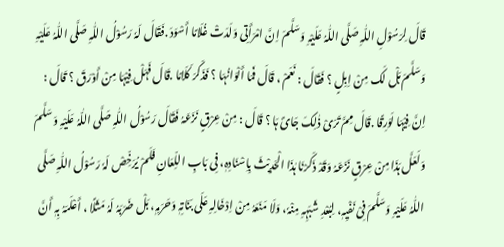قَالَ لِرَسُوْلِ اللّٰہِ صَلَّی اللّٰہُ عَلَیْہِ وَسَلَّمَ اِنَّ امْرَأَتِی وَلَدَتْ غُلَامًا أَسْوَدَ .فَقَالَ لَہٗ رَسُوْلُ اللّٰہِ صَلَّی اللّٰہُ عَلَیْہِ وَسَلَّمَ ہَلْ لَک مِنْ اِبِلٍ ؟ فَقَالَ : نَعَمْ ، قَالَ فَمَا أَلْوَانُہَا ؟ فَذَکَرَ کَلَامًا .قَالَ فَہَلْ فِیْہَا مِنْ أَوْرَقَ ؟ قَالَ : اِنَّ فِیْہَا لَوَرِقًا .قَالَ مِمَّ تَرَیْ ذٰلِکَ جَائَ ہَا ؟ قَالَ : مِنْ عِرْقٍ نَزَعَہُ فَقَالَ رَسُوْلُ اللّٰہِ صَلَّی اللّٰہُ عَلَیْہِ وَسَلَّمَ وَلَعَلَّ ہَذَا مِنْ عِرْقٍ نَزَعَہُ وَقَدْ ذَکَرْنَا ہٰذَا الْحَدِیْثَ بِاِسْنَادِہٖ، فِی بَابِ اللِّعَانِ فَلَمْ یُرَخِّصْ لَہٗ رَسُوْلُ اللّٰہِ صَلَّی اللّٰہُ عَلَیْہِ وَسَلَّمَ فِیْ نَفْیِہٖ، لِبُعْدِ شَبَہِہِ مِنْہٗ، وَلَا مَنَعَہُ مِنْ اِدْخَالِہِ عَلَی بَنَاتِہٖ وَحَرَمِہٖ، بَلْ ضَرَبَہُ لَہُ مَثَلًا ، أَعْلَمَہُ بِہٖ أَنَّ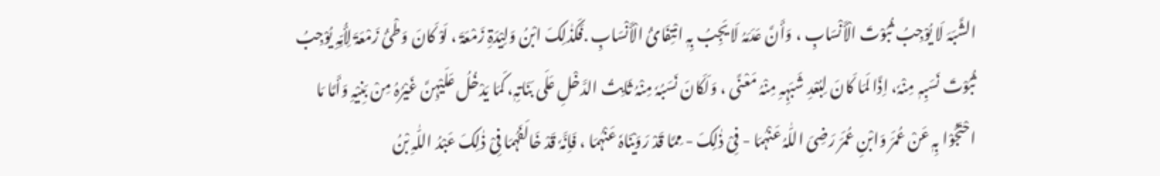الشَّبَہَ لَا یُوْجِبُ ثُبُوْتَ الْأَنْسَابِ ، وَأَنَّ عَدَمَہُ لَا یَجِبُ بِہٖ انْتِفَائُ الْأَنْسَابِ .فَکَذٰلِکَ ابْنُ وَلِیْدَۃِ زَمْعَۃَ ، لَوْ کَانَ وَطْئُ زَمْعَۃَ لِأُمِّہِ یُوْجِبُ ثُبُوْتَ نَسَبِہٖ مِنْہٗ، اِذًا لَمَا کَانَ لِبُعْدِ شَبَہِہِ مِنْہُ مَعْنًی ، وَلَکَانَ نَسَبُہٗ مِنْہُ ثَابِتُ الدَّخْلِ عَلَی بَنَاتِہٖ، کَمَا یَدْخُلُ عَلَیْہِنَّ غَیْرُہُ مِنْ بَنِیْہِ وَأَمَّا مَا احْتَجُّوْا بِہٖ عَنْ عُمَرَ وَابْنِ عُمَرَ رَضِیَ اللّٰہُ عَنْہُمَا - فِیْ ذٰلِکَ - مِمَّا قَدْ رَوَیْنَاہٗ عَنْہُمَا ، فَاِنَّہٗ قَدْ خَالَفَہُمَا فِیْ ذٰلِکَ عَبْدُ اللّٰہِ بْنُ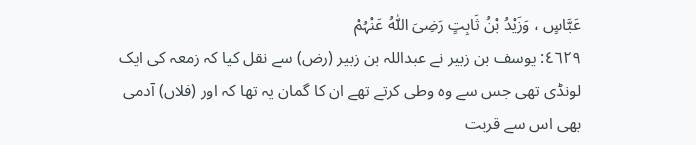عَبَّاسٍ ، وَزَیْدُ بْنُ ثَابِتٍ رَضِیَ اللّٰہُ عَنْہُمْ
٤٦٢٩: یوسف بن زبیر نے عبداللہ بن زبیر (رض) سے نقل کیا کہ زمعہ کی ایک لونڈی تھی جس سے وہ وطی کرتے تھے ان کا گمان یہ تھا کہ اور (فلاں) آدمی بھی اس سے قربت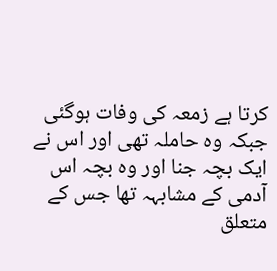کرتا ہے زمعہ کی وفات ہوگئی جبکہ وہ حاملہ تھی اور اس نے ایک بچہ جنا اور وہ بچہ اس آدمی کے مشابہہ تھا جس کے متعلق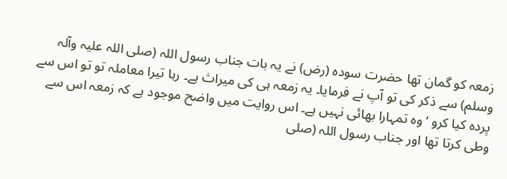زمعہ کو گمان تھا حضرت سودہ (رض) نے یہ بات جناب رسول اللہ (صلی اللہ علیہ وآلہ وسلم) سے ذکر کی تو آپ نے فرمایا۔ یہ زمعہ ہی کی میراث ہے۔ رہا تیرا معاملہ تو تو اس سے پردہ کیا کرو ‘ وہ تمہارا بھائی نہیں ہے۔ اس روایت میں واضح موجود ہے کہ زمعہ اس سے وطی کرتا تھا اور جناب رسول اللہ (صلی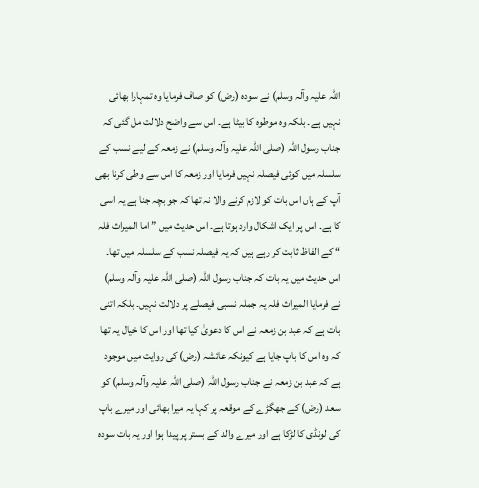اللہ علیہ وآلہ وسلم) نے سودہ (رض) کو صاف فرمایا وہ تمہارا بھائی نہیں ہے۔ بلکہ وہ موطوہ کا بیٹا ہے۔ اس سے واضح دلالت مل گئی کہ جناب رسول اللہ (صلی اللہ علیہ وآلہ وسلم) نے زمعہ کے لیے نسب کے سلسلہ میں کوئی فیصلہ نہیں فرمایا اور زمعہ کا اس سے وطی کرنا بھی آپ کے ہاں اس بات کو لازم کرنے والا نہ تھا کہ جو بچہ جنا ہے یہ اسی کا ہے۔ اس پر ایک اشکال وارد ہوتا ہے۔ اس حدیث میں ” اما المیراث فلہ “ کے الفاظ ثابت کر رہے ہیں کہ یہ فیصلہ نسب کے سلسلہ میں تھا۔ اس حدیث میں یہ بات کہ جناب رسول اللہ (صلی اللہ علیہ وآلہ وسلم) نے فرمایا المیراث فلہ یہ جملہ نسبی فیصلے پر دلالت نہیں۔ بلکہ اتنی بات ہے کہ عبد بن زمعہ نے اس کا دعویٰ کیا تھا اور اس کا خیال یہ تھا کہ وہ اس کا باپ جایا ہے کیونکہ عائشہ (رض) کی روایت میں موجود ہے کہ عبد بن زمعہ نے جناب رسول اللہ (صلی اللہ علیہ وآلہ وسلم) کو سعد (رض) کے جھگڑے کے موقعہ پر کہا یہ میرا بھائی اور میرے باپ کی لونڈی کا لڑکا ہے اور میرے والد کے بستر پر پیدا ہوا اور یہ بات سودہ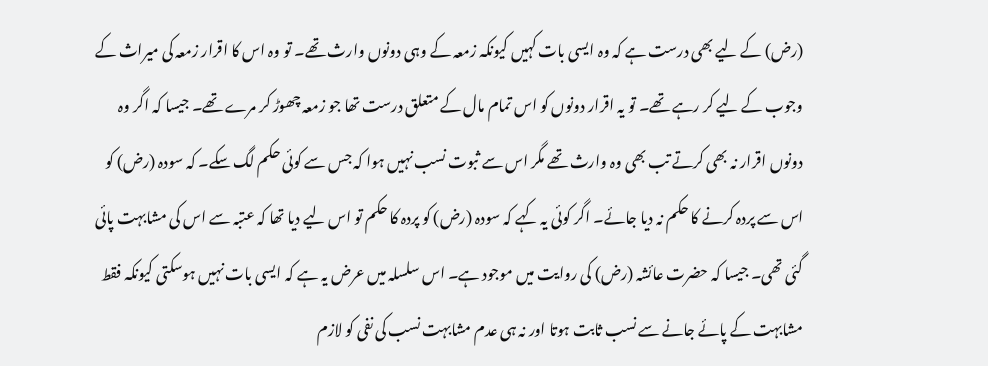(رض) کے لیے بھی درست ہے کہ وہ ایسی بات کہیں کیونکہ زمعہ کے وہی دونوں وارث تھے۔ تو وہ اس کا اقرار زمعہ کی میراث کے وجوب کے لیے کر رہے تھے۔ تو یہ اقرار دونوں کو اس تمام مال کے متعلق درست تھا جو زمعہ چھوڑ کر مرے تھے۔ جیسا کہ اگر وہ دونوں اقرار نہ بھی کرتے تب بھی وہ وارث تھے مگر اس سے ثبوت نسب نہیں ہوا کہ جس سے کوئی حکم لگ سکے۔ کہ سودہ (رض) کو اس سے پردہ کرنے کا حکم نہ دیا جائے۔ اگر کوئی یہ کہے کہ سودہ (رض) کو پردہ کا حکم تو اس لیے دیا تھا کہ عتبہ سے اس کی مشابہت پائی گئی تھی۔ جیسا کہ حضرت عائشہ (رض) کی روایت میں موجود ہے۔ اس سلسلہ میں عرض یہ ہے کہ ایسی بات نہیں ہوسکتی کیونکہ فقط مشابہت کے پائے جانے سے نسب ثابت ہوتا اور نہ ہی عدم مشابہت نسب کی نفی کو لازم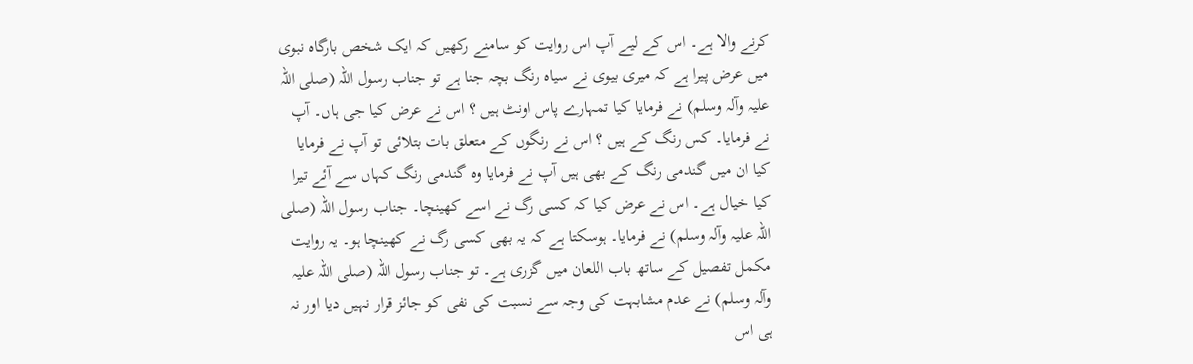کرنے والا ہے۔ اس کے لیے آپ اس روایت کو سامنے رکھیں کہ ایک شخص بارگاہ نبوی میں عرض پیرا ہے کہ میری بیوی نے سیاہ رنگ بچہ جنا ہے تو جناب رسول اللہ (صلی اللہ علیہ وآلہ وسلم) نے فرمایا کیا تمہارے پاس اونٹ ہیں ؟ اس نے عرض کیا جی ہاں۔ آپ نے فرمایا۔ کس رنگ کے ہیں ؟ اس نے رنگوں کے متعلق بات بتلائی تو آپ نے فرمایا کیا ان میں گندمی رنگ کے بھی ہیں آپ نے فرمایا وہ گندمی رنگ کہاں سے آئے تیرا کیا خیال ہے۔ اس نے عرض کیا کہ کسی رگ نے اسے کھینچا۔ جناب رسول اللہ (صلی اللہ علیہ وآلہ وسلم) نے فرمایا۔ ہوسکتا ہے کہ یہ بھی کسی رگ نے کھینچا ہو۔ یہ روایت مکمل تفصیل کے ساتھ باب اللعان میں گزری ہے۔ تو جناب رسول اللہ (صلی اللہ علیہ وآلہ وسلم) نے عدم مشابہت کی وجہ سے نسبت کی نفی کو جائز قرار نہیں دیا اور نہ ہی اس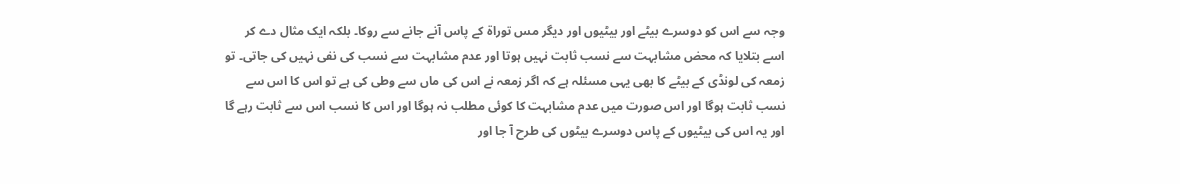وجہ سے اس کو دوسرے بیٹے اور بیٹیوں اور دیگر مس توراۃ کے پاس آنے جانے سے روکا۔ بلکہ ایک مثال دے کر اسے بتلایا کہ محض مشابہت سے نسب ثابت نہیں ہوتا اور عدم مشابہت سے نسب کی نفی نہیں کی جاتی۔ تو زمعہ کی لونڈی کے بیٹے کا بھی یہی مسئلہ ہے کہ اگر زمعہ نے اس کی ماں سے وطی کی ہے تو اس کا اس سے نسب ثابت ہوگا اور اس صورت میں عدم مشابہت کا کوئی مطلب نہ ہوگا اور اس کا نسب اس سے ثابت رہے گا اور یہ اس کی بیٹیوں کے پاس دوسرے بیٹوں کی طرح آ جا اور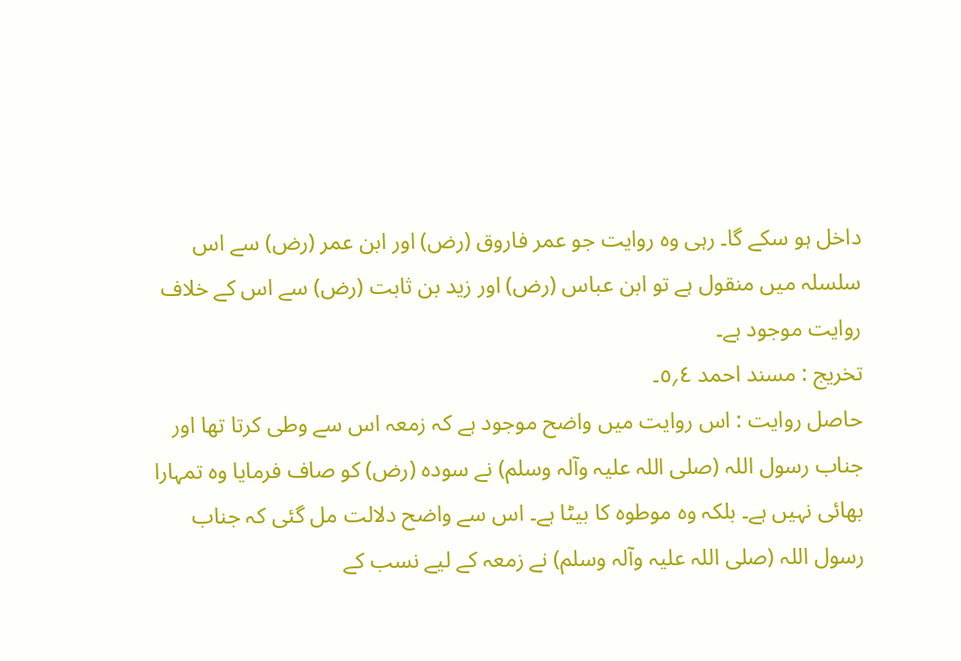داخل ہو سکے گا۔ رہی وہ روایت جو عمر فاروق (رض) اور ابن عمر (رض) سے اس سلسلہ میں منقول ہے تو ابن عباس (رض) اور زید بن ثابت (رض) سے اس کے خلاف روایت موجود ہے۔
تخریج : مسند احمد ٤؍٥۔
حاصل روایت : اس روایت میں واضح موجود ہے کہ زمعہ اس سے وطی کرتا تھا اور جناب رسول اللہ (صلی اللہ علیہ وآلہ وسلم) نے سودہ (رض) کو صاف فرمایا وہ تمہارا بھائی نہیں ہے۔ بلکہ وہ موطوہ کا بیٹا ہے۔ اس سے واضح دلالت مل گئی کہ جناب رسول اللہ (صلی اللہ علیہ وآلہ وسلم) نے زمعہ کے لیے نسب کے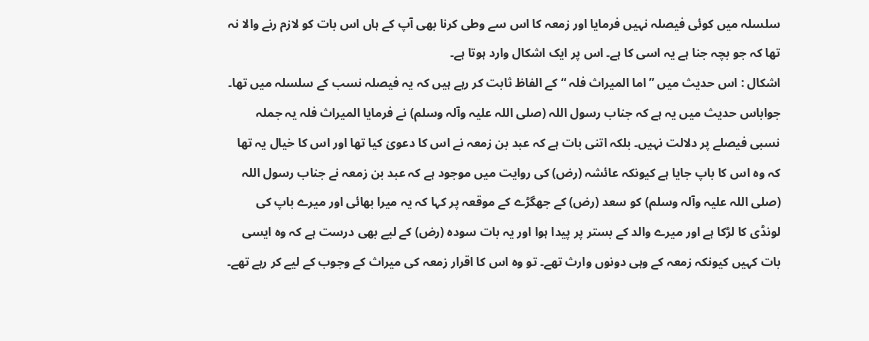سلسلہ میں کوئی فیصلہ نہیں فرمایا اور زمعہ کا اس سے وطی کرنا بھی آپ کے ہاں اس بات کو لازم رنے والا نہ تھا کہ جو بچہ جنا ہے یہ اسی کا ہے۔ اس پر ایک اشکال وارد ہوتا ہے۔
اشکال : اس حدیث میں ” اما المیراث فلہ “ کے الفاظ ثابت کر رہے ہیں کہ یہ فیصلہ نسب کے سلسلہ میں تھا۔
جواباس حدیث میں یہ ہے کہ جناب رسول اللہ (صلی اللہ علیہ وآلہ وسلم) نے فرمایا المیراث فلہ یہ جملہ نسبی فیصلے پر دلالت نہیں۔ بلکہ اتنی بات ہے کہ عبد بن زمعہ نے اس کا دعویٰ کیا تھا اور اس کا خیال یہ تھا کہ وہ اس کا باپ جایا ہے کیونکہ عائشہ (رض) کی روایت میں موجود ہے کہ عبد بن زمعہ نے جناب رسول اللہ (صلی اللہ علیہ وآلہ وسلم) کو سعد (رض) کے جھگڑے کے موقعہ پر کہا کہ یہ میرا بھائی اور میرے باپ کی لونڈی کا لڑکا ہے اور میرے والد کے بستر پر پیدا ہوا اور یہ بات سودہ (رض) کے لیے بھی درست ہے کہ وہ ایسی بات کہیں کیونکہ زمعہ کے وہی دونوں وارث تھے۔ تو وہ اس کا اقرار زمعہ کی میراث کے وجوب کے لیے کر رہے تھے۔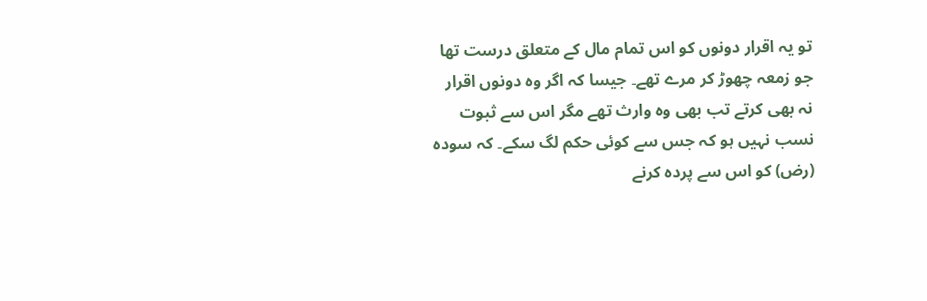تو یہ اقرار دونوں کو اس تمام مال کے متعلق درست تھا جو زمعہ چھوڑ کر مرے تھے۔ جیسا کہ اگر وہ دونوں اقرار نہ بھی کرتے تب بھی وہ وارث تھے مگر اس سے ثبوت نسب نہیں ہو کہ جس سے کوئی حکم لگ سکے۔ کہ سودہ (رض) کو اس سے پردہ کرنے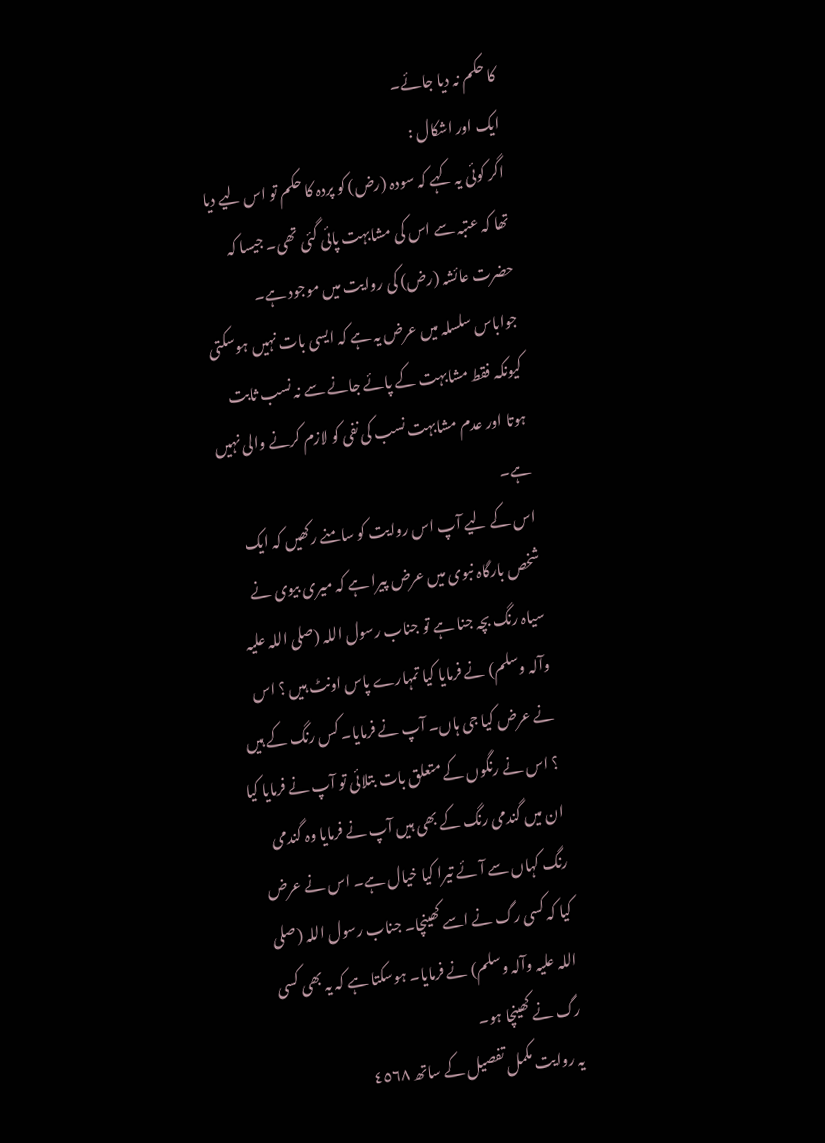کا حکم نہ دیا جائے۔
ایک اور اشکال :
اگر کوئی یہ کہے کہ سودہ (رض) کو پردہ کا حکم تو اس لیے دیا تھا کہ عتبہ سے اس کی مشابہت پائی گئی تھی۔ جیسا کہ حضرت عائشہ (رض) کی روایت میں موجود ہے۔
جواباس سلسلہ میں عرض یہ ہے کہ ایسی بات نہیں ہوسکتی کیونکہ فقط مشابہت کے پائے جانے سے نہ نسب ثابت ہوتا اور عدم مشابہت نسب کی نفی کو لازم کرنے والی نہیں ہے۔
اس کے لیے آپ اس روایت کو سامنے رکھیں کہ ایک شخص بارگاہ نبوی میں عرض پیرا ہے کہ میری بیوی نے سیاہ رنگ بچہ جنا ہے تو جناب رسول اللہ (صلی اللہ علیہ وآلہ وسلم) نے فرمایا کیا تمہارے پاس اونٹ ہیں ؟ اس نے عرض کیا جی ہاں۔ آپ نے فرمایا۔ کس رنگ کے ہیں ؟ اس نے رنگوں کے متعلق بات بتلائی تو آپ نے فرمایا کیا ان میں گندمی رنگ کے بھی ہیں آپ نے فرمایا وہ گندمی رنگ کہاں سے آئے تیرا کیا خیال ہے۔ اس نے عرض کیا کہ کسی رگ نے اسے کھینچا۔ جناب رسول اللہ (صلی اللہ علیہ وآلہ وسلم) نے فرمایا۔ ہوسکتا ہے کہ یہ بھی کسی رگ نے کھینچا ہو۔
یہ روایت مکمل تفصیل کے ساتھ ٤٥٦٨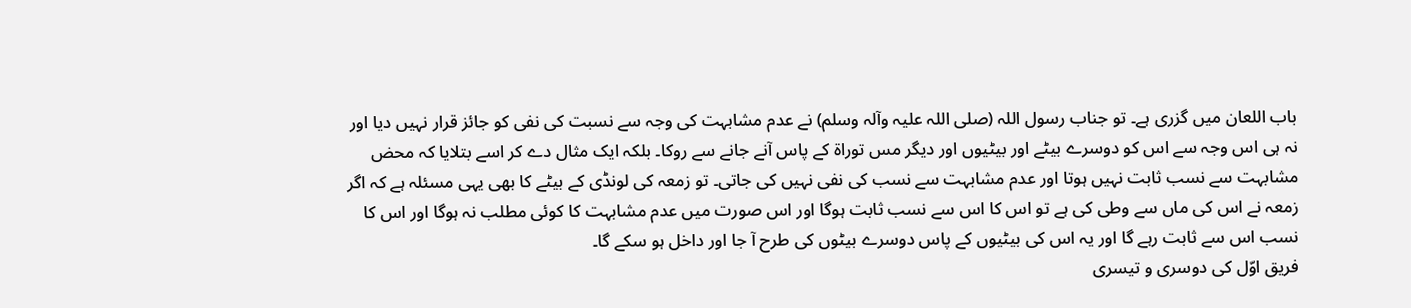باب اللعان میں گزری ہے۔ تو جناب رسول اللہ (صلی اللہ علیہ وآلہ وسلم) نے عدم مشابہت کی وجہ سے نسبت کی نفی کو جائز قرار نہیں دیا اور نہ ہی اس وجہ سے اس کو دوسرے بیٹے اور بیٹیوں اور دیگر مس توراۃ کے پاس آنے جانے سے روکا۔ بلکہ ایک مثال دے کر اسے بتلایا کہ محض مشابہت سے نسب ثابت نہیں ہوتا اور عدم مشابہت سے نسب کی نفی نہیں کی جاتی۔ تو زمعہ کی لونڈی کے بیٹے کا بھی یہی مسئلہ ہے کہ اگر زمعہ نے اس کی ماں سے وطی کی ہے تو اس کا اس سے نسب ثابت ہوگا اور اس صورت میں عدم مشابہت کا کوئی مطلب نہ ہوگا اور اس کا نسب اس سے ثابت رہے گا اور یہ اس کی بیٹیوں کے پاس دوسرے بیٹوں کی طرح آ جا اور داخل ہو سکے گا۔
فریق اوّل کی دوسری و تیسری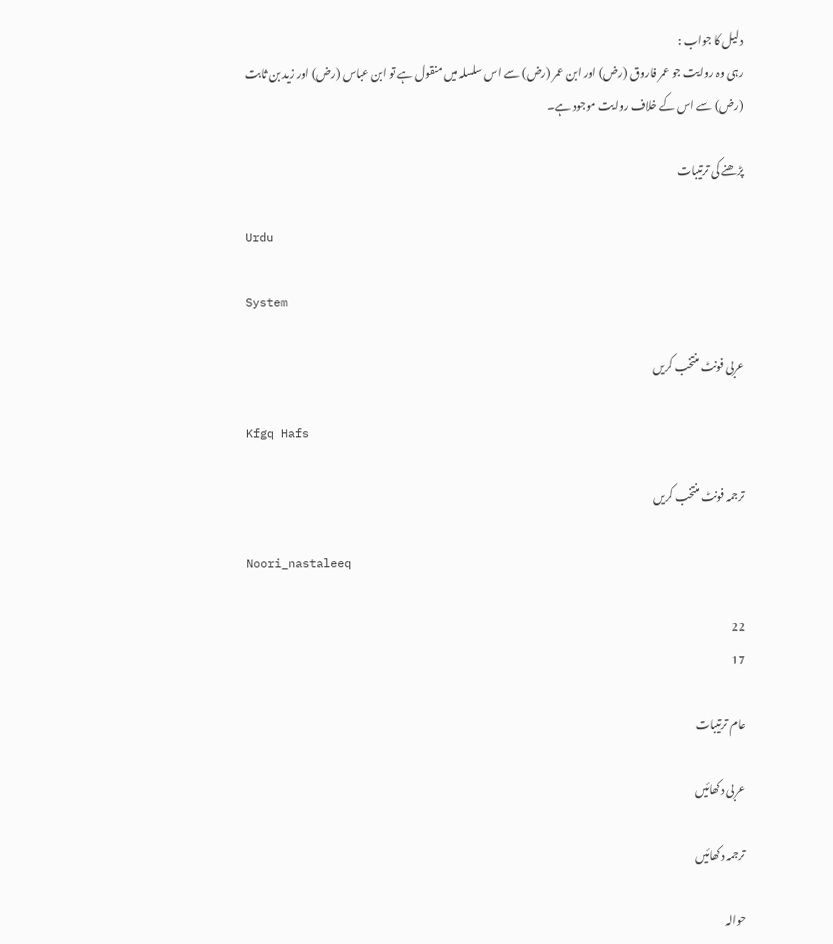دلیل کا جواب :
رہی وہ روایت جو عمر فاروق (رض) اور ابن عمر (رض) سے اس سلسلہ میں منقول ہے تو ابن عباس (رض) اور زید بن ثابت (رض) سے اس کے خلاف روایت موجود ہے۔

پڑھنے کی ترتیبات

Urdu

System

عربی فونٹ منتخب کریں

Kfgq Hafs

ترجمہ فونٹ منتخب کریں

Noori_nastaleeq

22
17

عام ترتیبات

عربی دکھائیں

ترجمہ دکھائیں

حوالہ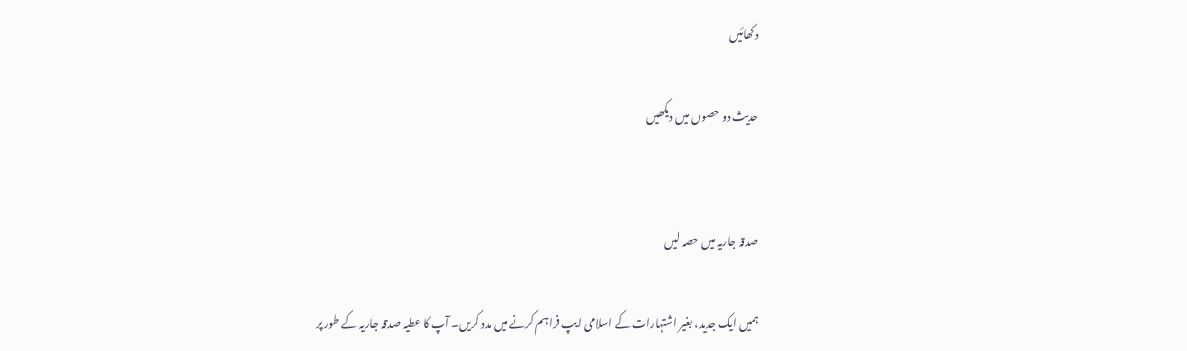دکھائیں

حدیث دو حصوں میں دیکھیں


صدقہ جاریہ میں حصہ لیں

ہمیں ایک جدید، بغیر اشتہارات کے اسلامی ایپ فراہم کرنے میں مدد کریں۔ آپ کا عطیہ صدقہ جاریہ کے طور پر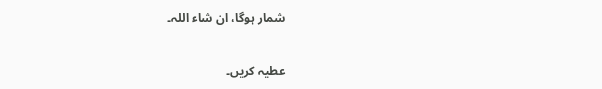شمار ہوگا، ان شاء اللہ۔

عطیہ کریں۔